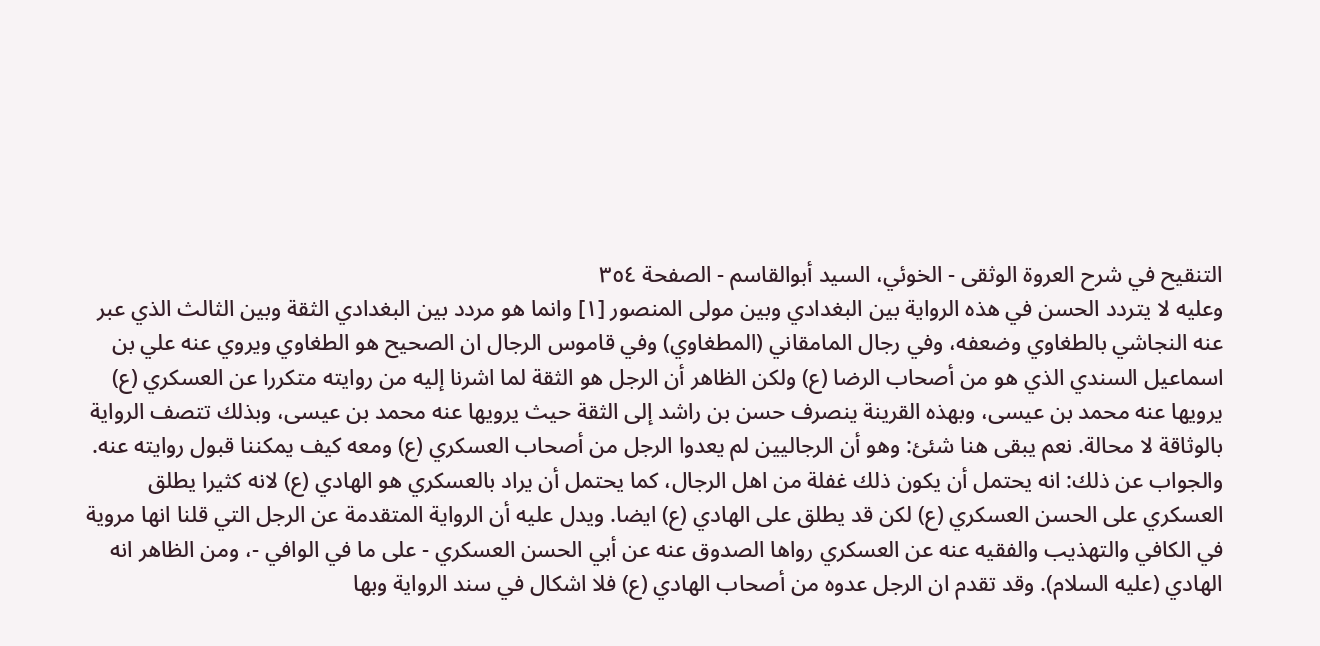التنقيح في شرح العروة الوثقى - الخوئي، السيد أبوالقاسم - الصفحة ٣٥٤
وعليه لا يتردد الحسن في هذه الرواية بين البغدادي وبين مولى المنصور [١] وانما هو مردد بين البغدادي الثقة وبين الثالث الذي عبر عنه النجاشي بالطغاوي وضعفه، وفي رجال المامقاني (المطغاوي) وفي قاموس الرجال ان الصحيح هو الطغاوي ويروي عنه علي بن اسماعيل السندي الذي هو من أصحاب الرضا (ع) ولكن الظاهر أن الرجل هو الثقة لما اشرنا إليه من روايته متكررا عن العسكري (ع) يرويها عنه محمد بن عيسى، وبهذه القرينة ينصرف حسن بن راشد إلى الثقة حيث يرويها عنه محمد بن عيسى، وبذلك تتصف الرواية بالوثاقة لا محالة. نعم يبقى هنا شئئ: وهو أن الرجاليين لم يعدوا الرجل من أصحاب العسكري (ع) ومعه كيف يمكننا قبول روايته عنه. والجواب عن ذلك: انه يحتمل أن يكون ذلك غفلة من اهل الرجال، كما يحتمل أن يراد بالعسكري هو الهادي (ع) لانه كثيرا يطلق العسكري على الحسن العسكري (ع) لكن قد يطلق على الهادي (ع) ايضا. ويدل عليه أن الرواية المتقدمة عن الرجل التي قلنا انها مروية في الكافي والتهذيب والفقيه عنه عن العسكري رواها الصدوق عنه عن أبي الحسن العسكري - على ما في الوافي -، ومن الظاهر انه الهادي (عليه السلام). وقد تقدم ان الرجل عدوه من أصحاب الهادي (ع) فلا اشكال في سند الرواية وبها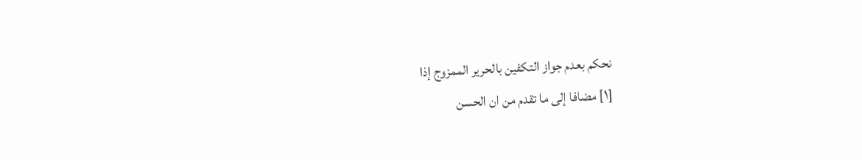نحكم بعدم جواز التكفين بالحرير الممزوج إذا
[١] مضافا إلى ما تقدم من ان الحسن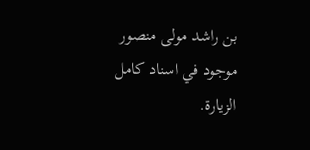بن راشد مولى منصور موجود في اسناد كامل الزيارة.